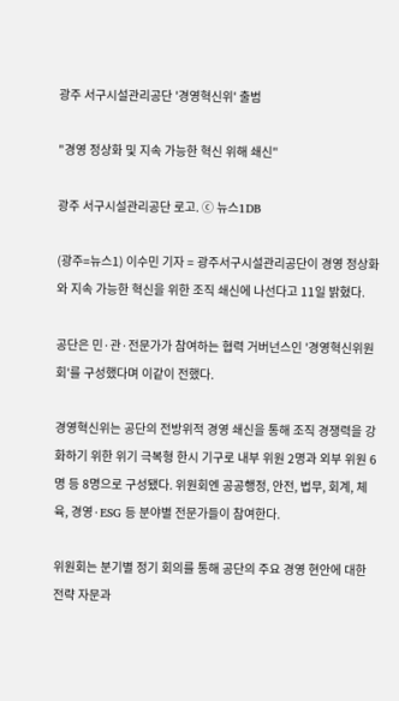광주 서구시설관리공단 '경영혁신위' 출범

"경영 정상화 및 지속 가능한 혁신 위해 쇄신"

광주 서구시설관리공단 로고. ⓒ 뉴스1DB

(광주=뉴스1) 이수민 기자 = 광주서구시설관리공단이 경영 정상화와 지속 가능한 혁신을 위한 조직 쇄신에 나선다고 11일 밝혔다.

공단은 민·관·전문가가 참여하는 협력 거버넌스인 '경영혁신위원회'를 구성했다며 이같이 전했다.

경영혁신위는 공단의 전방위적 경영 쇄신을 통해 조직 경쟁력을 강화하기 위한 위기 극복형 한시 기구로 내부 위원 2명과 외부 위원 6명 등 8명으로 구성됐다. 위원회엔 공공행정, 안전, 법무, 회계, 체육, 경영·ESG 등 분야별 전문가들이 참여한다.

위원회는 분기별 정기 회의를 통해 공단의 주요 경영 현안에 대한 전략 자문과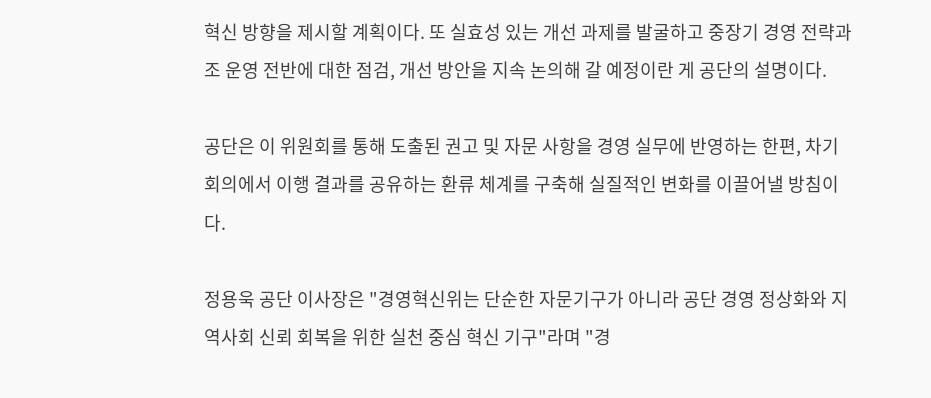혁신 방향을 제시할 계획이다. 또 실효성 있는 개선 과제를 발굴하고 중장기 경영 전략과 조 운영 전반에 대한 점검, 개선 방안을 지속 논의해 갈 예정이란 게 공단의 설명이다.

공단은 이 위원회를 통해 도출된 권고 및 자문 사항을 경영 실무에 반영하는 한편, 차기 회의에서 이행 결과를 공유하는 환류 체계를 구축해 실질적인 변화를 이끌어낼 방침이다.

정용욱 공단 이사장은 "경영혁신위는 단순한 자문기구가 아니라 공단 경영 정상화와 지역사회 신뢰 회복을 위한 실천 중심 혁신 기구"라며 "경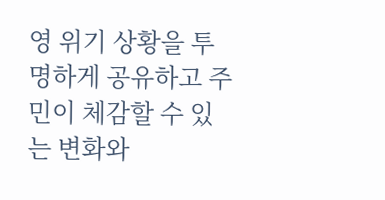영 위기 상황을 투명하게 공유하고 주민이 체감할 수 있는 변화와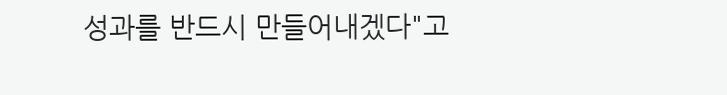성과를 반드시 만들어내겠다"고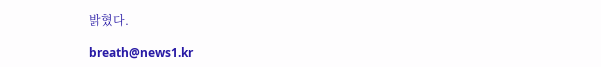밝혔다.

breath@news1.kr